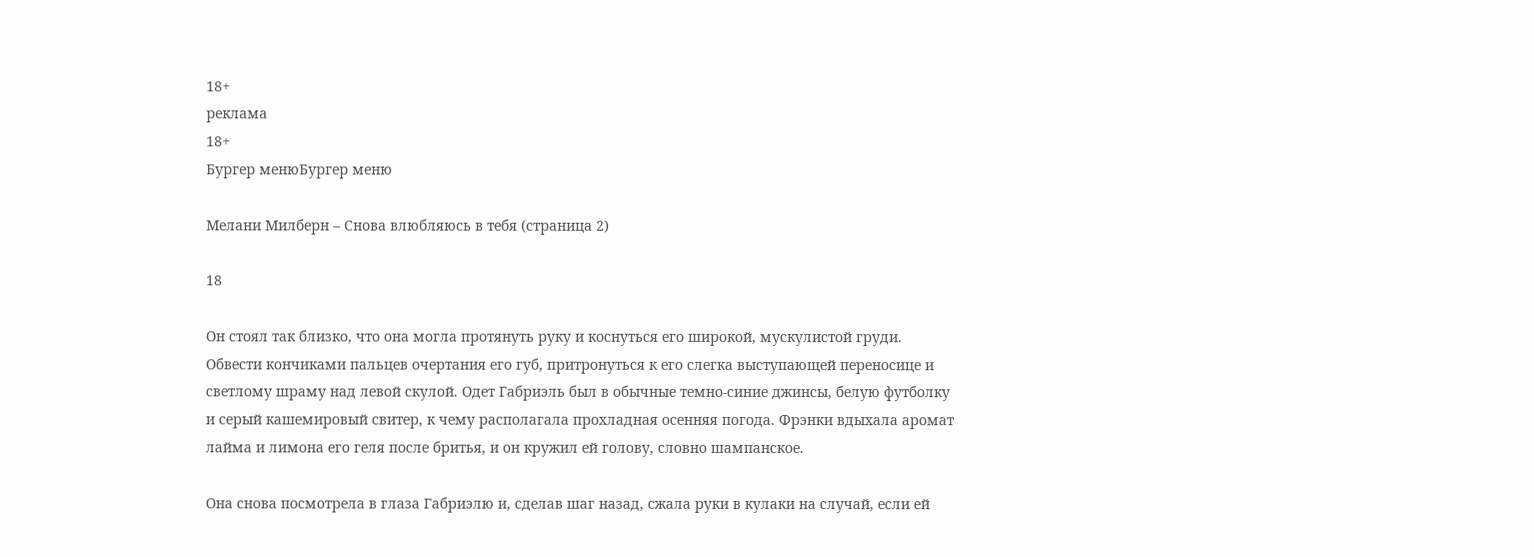18+
реклама
18+
Бургер менюБургер меню

Мелани Милберн – Снова влюбляюсь в тебя (страница 2)

18

Он стоял так близко, что она могла протянуть руку и коснуться его широкой, мускулистой груди. Обвести кончиками пальцев очертания его губ, притронуться к его слегка выступающей переносице и светлому шраму над левой скулой. Одет Габриэль был в обычные темно-синие джинсы, белую футболку и серый кашемировый свитер, к чему располагала прохладная осенняя погода. Фрэнки вдыхала аромат лайма и лимона его геля после бритья, и он кружил ей голову, словно шампанское.

Она снова посмотрела в глаза Габриэлю и, сделав шаг назад, сжала руки в кулаки на случай, если ей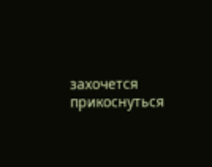захочется прикоснуться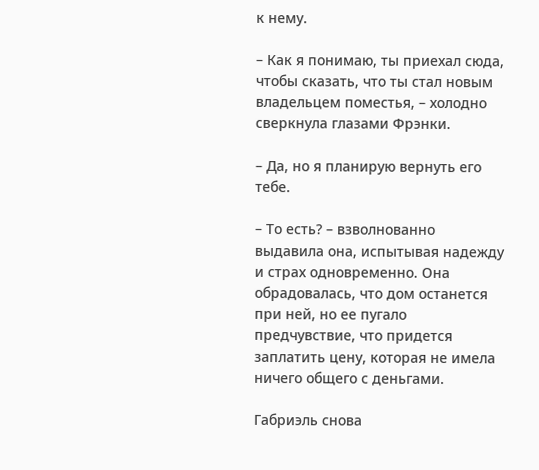к нему.

– Как я понимаю, ты приехал сюда, чтобы сказать, что ты стал новым владельцем поместья, – холодно сверкнула глазами Фрэнки.

– Да, но я планирую вернуть его тебе.

– То есть? – взволнованно выдавила она, испытывая надежду и страх одновременно. Она обрадовалась, что дом останется при ней, но ее пугало предчувствие, что придется заплатить цену, которая не имела ничего общего с деньгами.

Габриэль снова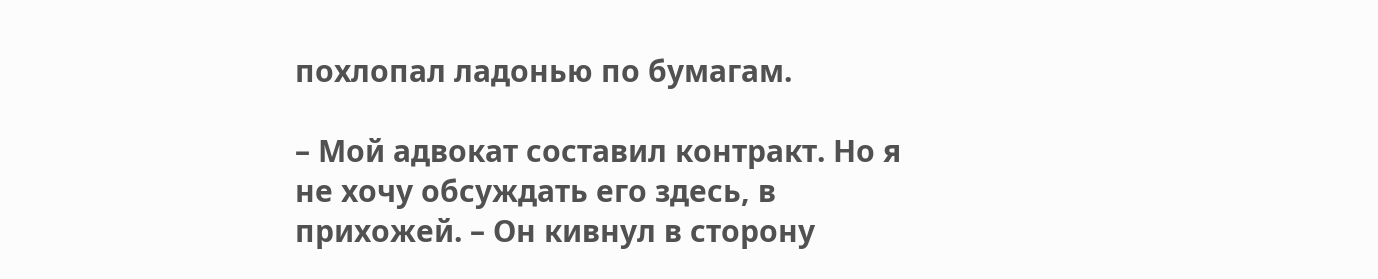похлопал ладонью по бумагам.

– Мой адвокат составил контракт. Но я не хочу обсуждать его здесь, в прихожей. – Он кивнул в сторону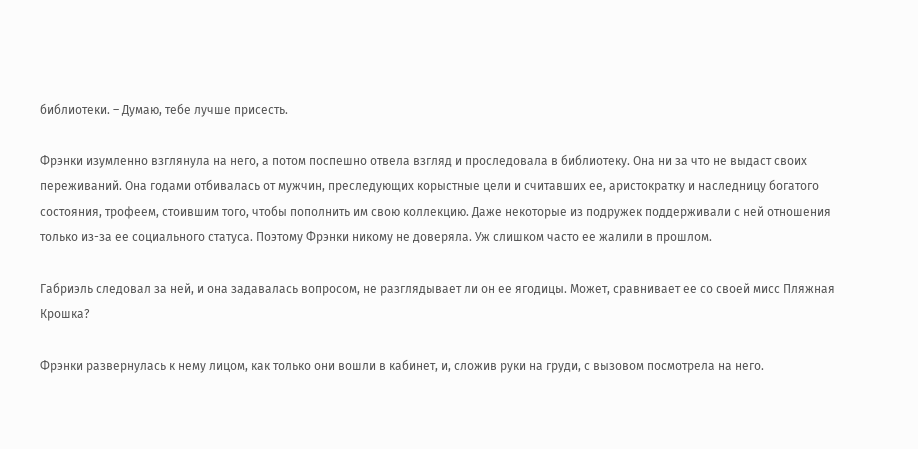библиотеки. – Думаю, тебе лучше присесть.

Фрэнки изумленно взглянула на него, а потом поспешно отвела взгляд и проследовала в библиотеку. Она ни за что не выдаст своих переживаний. Она годами отбивалась от мужчин, преследующих корыстные цели и считавших ее, аристократку и наследницу богатого состояния, трофеем, стоившим того, чтобы пополнить им свою коллекцию. Даже некоторые из подружек поддерживали с ней отношения только из-за ее социального статуса. Поэтому Фрэнки никому не доверяла. Уж слишком часто ее жалили в прошлом.

Габриэль следовал за ней, и она задавалась вопросом, не разглядывает ли он ее ягодицы. Может, сравнивает ее со своей мисс Пляжная Крошка?

Фрэнки развернулась к нему лицом, как только они вошли в кабинет, и, сложив руки на груди, с вызовом посмотрела на него.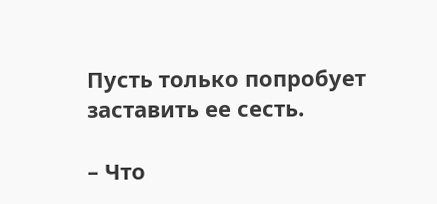Пусть только попробует заставить ее сесть.

– Что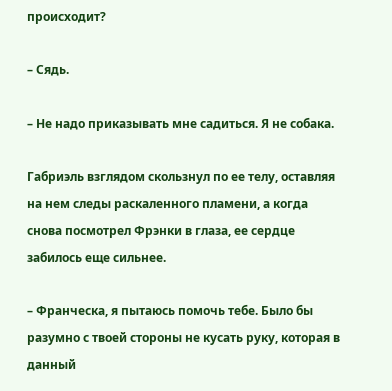происходит?

– Сядь.

– Не надо приказывать мне садиться. Я не собака.

Габриэль взглядом скользнул по ее телу, оставляя на нем следы раскаленного пламени, а когда снова посмотрел Фрэнки в глаза, ее сердце забилось еще сильнее.

– Франческа, я пытаюсь помочь тебе. Было бы разумно с твоей стороны не кусать руку, которая в данный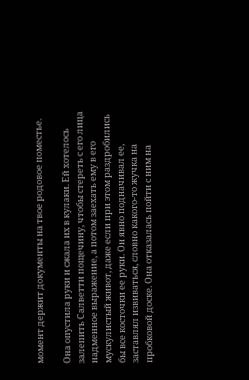момент держит документы на твое родовое поместье.

Она опустила руки и сжала их в кулаки. Ей хотелось залепить Салветти пощечину, чтобы стереть с его лица надменное выражение, а потом заехать ему в его мускулистый живот, даже если при этом раздробились бы все косточки ее руки. Он явно подначивал ее, заставлял извиваться, словно какого-то жучка на пробковой доске. Она отказалась пойти с ним на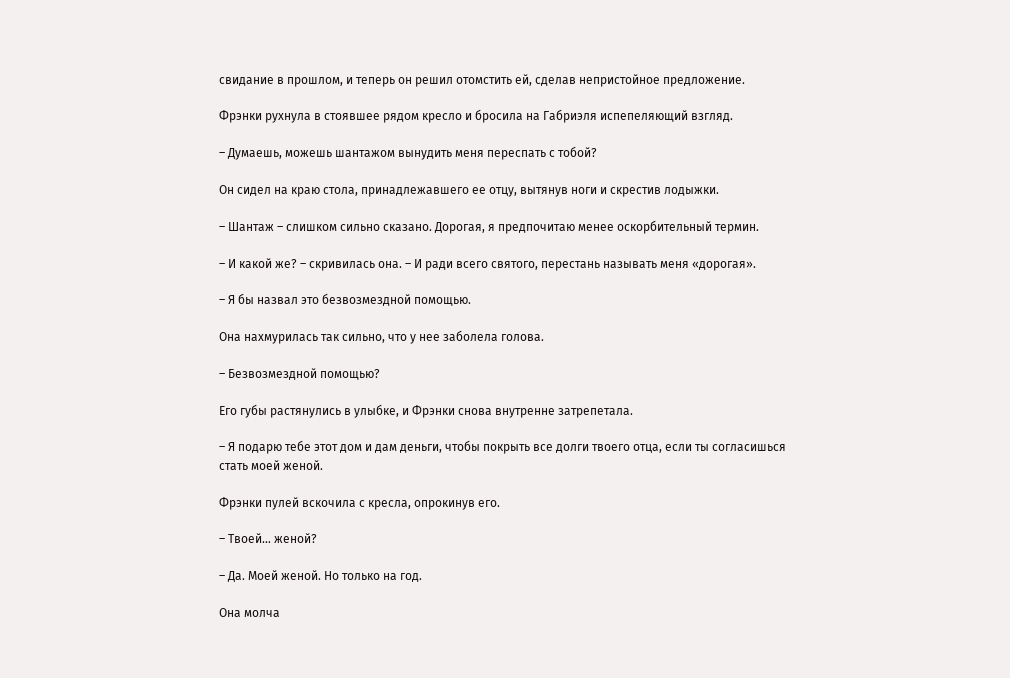свидание в прошлом, и теперь он решил отомстить ей, сделав непристойное предложение.

Фрэнки рухнула в стоявшее рядом кресло и бросила на Габриэля испепеляющий взгляд.

– Думаешь, можешь шантажом вынудить меня переспать с тобой?

Он сидел на краю стола, принадлежавшего ее отцу, вытянув ноги и скрестив лодыжки.

– Шантаж – слишком сильно сказано. Дорогая, я предпочитаю менее оскорбительный термин.

– И какой же? – скривилась она. – И ради всего святого, перестань называть меня «дорогая».

– Я бы назвал это безвозмездной помощью.

Она нахмурилась так сильно, что у нее заболела голова.

– Безвозмездной помощью?

Его губы растянулись в улыбке, и Фрэнки снова внутренне затрепетала.

– Я подарю тебе этот дом и дам деньги, чтобы покрыть все долги твоего отца, если ты согласишься стать моей женой.

Фрэнки пулей вскочила с кресла, опрокинув его.

– Твоей… женой?

– Да. Моей женой. Но только на год.

Она молча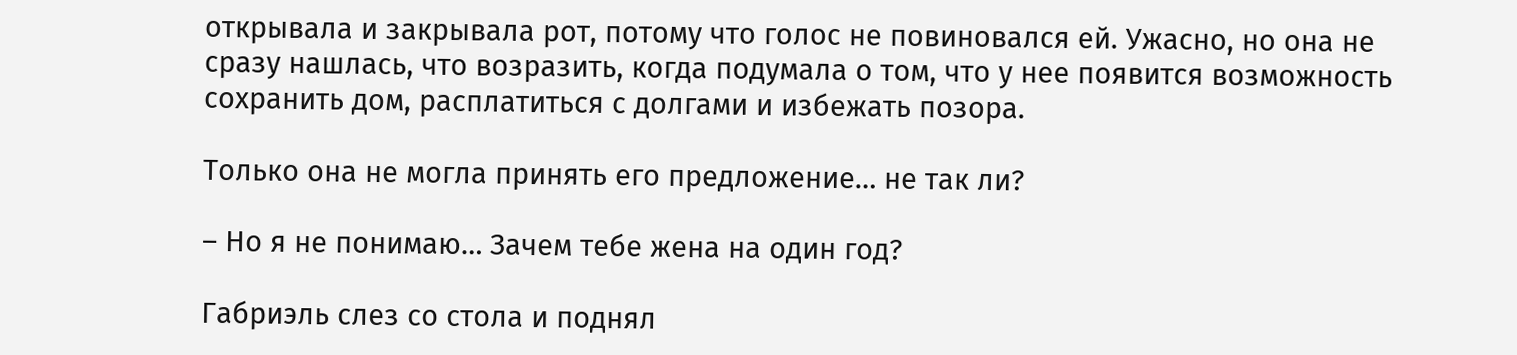открывала и закрывала рот, потому что голос не повиновался ей. Ужасно, но она не сразу нашлась, что возразить, когда подумала о том, что у нее появится возможность сохранить дом, расплатиться с долгами и избежать позора.

Только она не могла принять его предложение… не так ли?

– Но я не понимаю… Зачем тебе жена на один год?

Габриэль слез со стола и поднял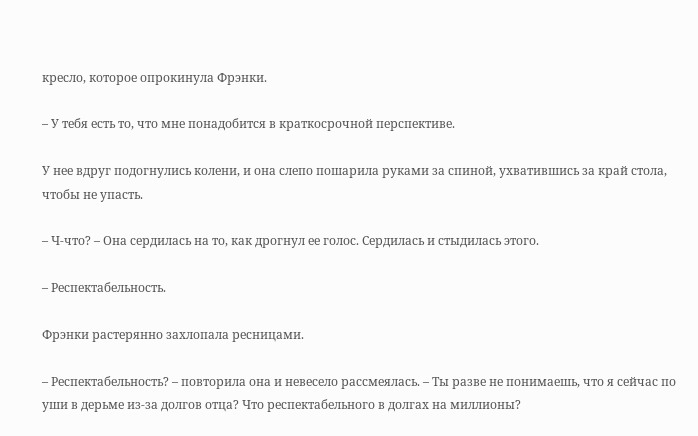кресло, которое опрокинула Фрэнки.

– У тебя есть то, что мне понадобится в краткосрочной перспективе.

У нее вдруг подогнулись колени, и она слепо пошарила руками за спиной, ухватившись за край стола, чтобы не упасть.

– Ч-что? – Она сердилась на то, как дрогнул ее голос. Сердилась и стыдилась этого.

– Респектабельность.

Фрэнки растерянно захлопала ресницами.

– Респектабельность? – повторила она и невесело рассмеялась. – Ты разве не понимаешь, что я сейчас по уши в дерьме из-за долгов отца? Что респектабельного в долгах на миллионы?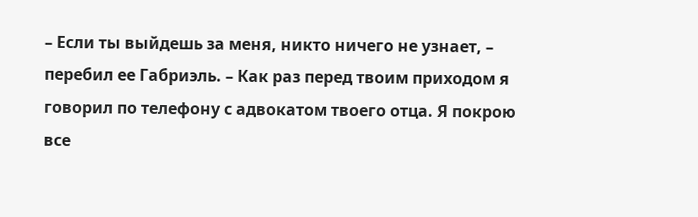– Если ты выйдешь за меня, никто ничего не узнает, – перебил ее Габриэль. – Как раз перед твоим приходом я говорил по телефону с адвокатом твоего отца. Я покрою все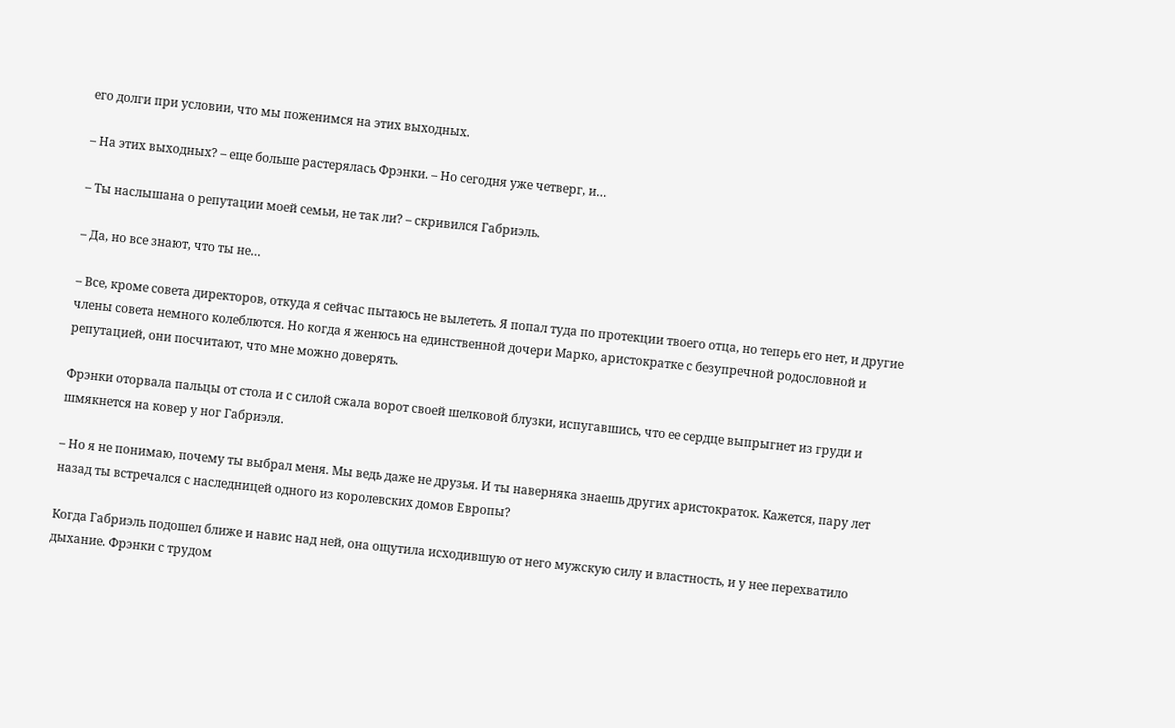его долги при условии, что мы поженимся на этих выходных.

– На этих выходных? – еще больше растерялась Фрэнки. – Но сегодня уже четверг, и…

– Ты наслышана о репутации моей семьи, не так ли? – скривился Габриэль.

– Да, но все знают, что ты не…

– Все, кроме совета директоров, откуда я сейчас пытаюсь не вылететь. Я попал туда по протекции твоего отца, но теперь его нет, и другие члены совета немного колеблются. Но когда я женюсь на единственной дочери Марко, аристократке с безупречной родословной и репутацией, они посчитают, что мне можно доверять.

Фрэнки оторвала пальцы от стола и с силой сжала ворот своей шелковой блузки, испугавшись, что ее сердце выпрыгнет из груди и шмякнется на ковер у ног Габриэля.

– Но я не понимаю, почему ты выбрал меня. Мы ведь даже не друзья. И ты наверняка знаешь других аристократок. Кажется, пару лет назад ты встречался с наследницей одного из королевских домов Европы?

Когда Габриэль подошел ближе и навис над ней, она ощутила исходившую от него мужскую силу и властность, и у нее перехватило дыхание. Фрэнки с трудом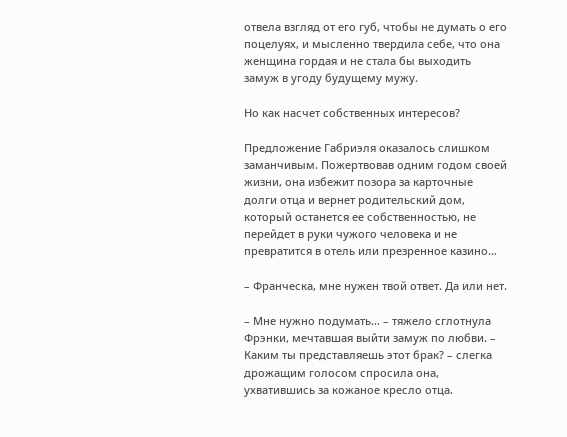отвела взгляд от его губ, чтобы не думать о его поцелуях, и мысленно твердила себе, что она женщина гордая и не стала бы выходить замуж в угоду будущему мужу.

Но как насчет собственных интересов?

Предложение Габриэля оказалось слишком заманчивым. Пожертвовав одним годом своей жизни, она избежит позора за карточные долги отца и вернет родительский дом, который останется ее собственностью, не перейдет в руки чужого человека и не превратится в отель или презренное казино…

– Франческа, мне нужен твой ответ. Да или нет.

– Мне нужно подумать… – тяжело сглотнула Фрэнки, мечтавшая выйти замуж по любви. – Каким ты представляешь этот брак? – слегка дрожащим голосом спросила она, ухватившись за кожаное кресло отца.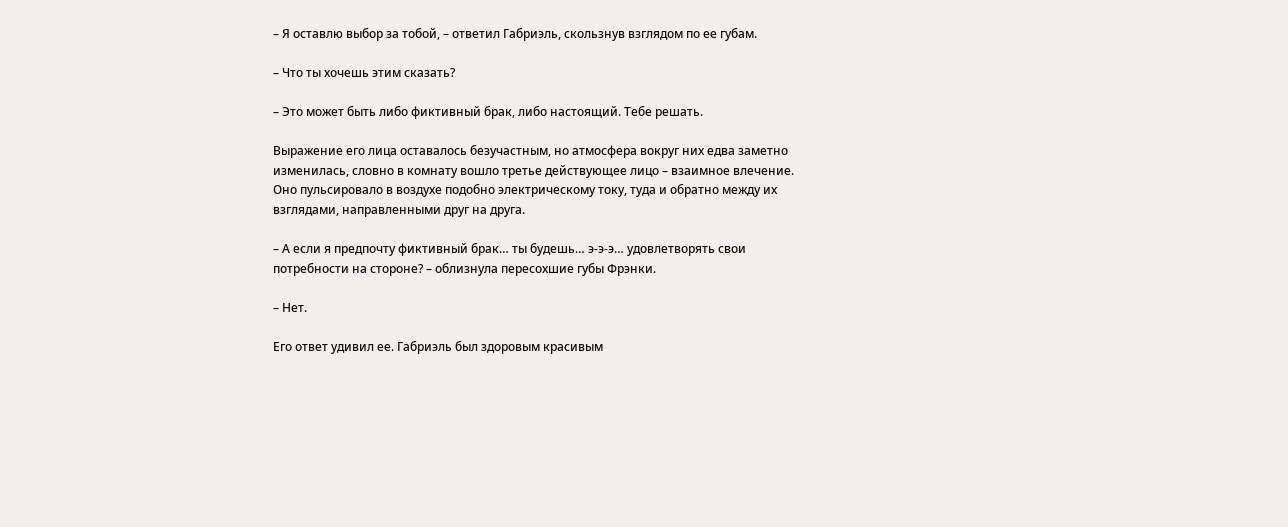– Я оставлю выбор за тобой, – ответил Габриэль, скользнув взглядом по ее губам.

– Что ты хочешь этим сказать?

– Это может быть либо фиктивный брак, либо настоящий. Тебе решать.

Выражение его лица оставалось безучастным, но атмосфера вокруг них едва заметно изменилась, словно в комнату вошло третье действующее лицо – взаимное влечение. Оно пульсировало в воздухе подобно электрическому току, туда и обратно между их взглядами, направленными друг на друга.

– А если я предпочту фиктивный брак… ты будешь… э-э-э… удовлетворять свои потребности на стороне? – облизнула пересохшие губы Фрэнки.

– Нет.

Его ответ удивил ее. Габриэль был здоровым красивым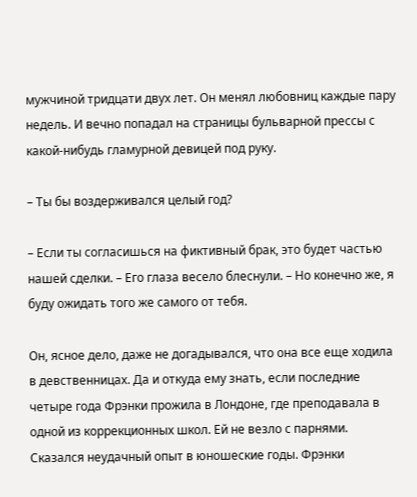мужчиной тридцати двух лет. Он менял любовниц каждые пару недель. И вечно попадал на страницы бульварной прессы с какой-нибудь гламурной девицей под руку.

– Ты бы воздерживался целый год?

– Если ты согласишься на фиктивный брак, это будет частью нашей сделки. – Его глаза весело блеснули. – Но конечно же, я буду ожидать того же самого от тебя.

Он, ясное дело, даже не догадывался, что она все еще ходила в девственницах. Да и откуда ему знать, если последние четыре года Фрэнки прожила в Лондоне, где преподавала в одной из коррекционных школ. Ей не везло с парнями. Сказался неудачный опыт в юношеские годы. Фрэнки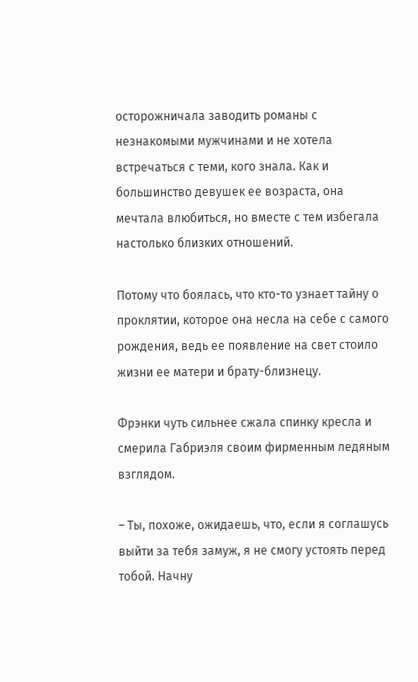осторожничала заводить романы с незнакомыми мужчинами и не хотела встречаться с теми, кого знала. Как и большинство девушек ее возраста, она мечтала влюбиться, но вместе с тем избегала настолько близких отношений.

Потому что боялась, что кто-то узнает тайну о проклятии, которое она несла на себе с самого рождения, ведь ее появление на свет стоило жизни ее матери и брату-близнецу.

Фрэнки чуть сильнее сжала спинку кресла и смерила Габриэля своим фирменным ледяным взглядом.

– Ты, похоже, ожидаешь, что, если я соглашусь выйти за тебя замуж, я не смогу устоять перед тобой. Начну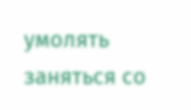умолять заняться со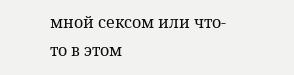мной сексом или что-то в этом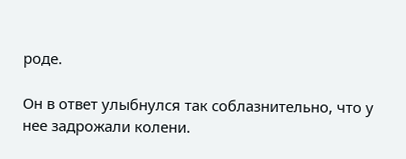роде.

Он в ответ улыбнулся так соблазнительно, что у нее задрожали колени.